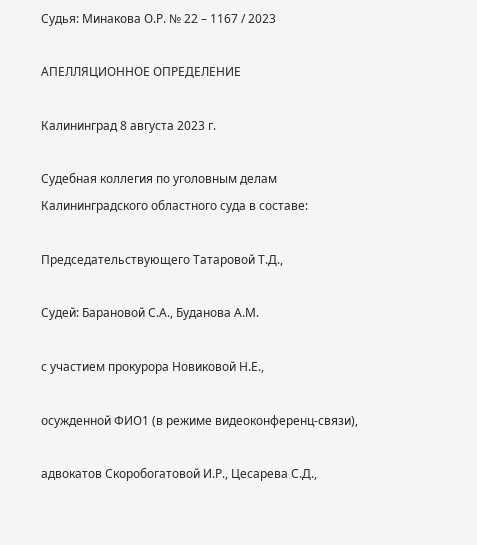Судья: Минакова О.Р. № 22 – 1167 / 2023

АПЕЛЛЯЦИОННОЕ ОПРЕДЕЛЕНИЕ

Калининград 8 августа 2023 г.

Судебная коллегия по уголовным делам Калининградского областного суда в составе:

Председательствующего Татаровой Т.Д.,

Судей: Барановой С.А., Буданова А.М.

с участием прокурора Новиковой Н.Е.,

осужденной ФИО1 (в режиме видеоконференц-связи),

адвокатов Скоробогатовой И.Р., Цесарева С.Д.,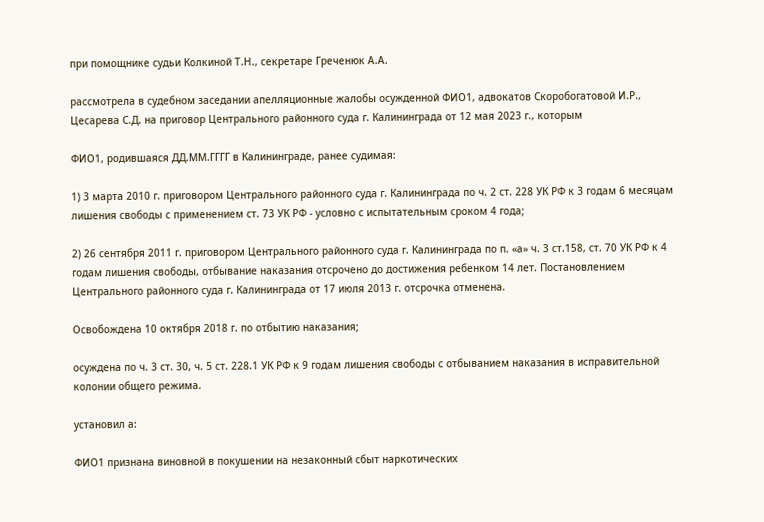при помощнике судьи Колкиной Т.Н., секретаре Греченюк А.А.

рассмотрела в судебном заседании апелляционные жалобы осужденной ФИО1, адвокатов Скоробогатовой И.Р., Цесарева С.Д. на приговор Центрального районного суда г. Калининграда от 12 мая 2023 г., которым

ФИО1, родившаяся ДД.ММ.ГГГГ в Калининграде, ранее судимая:

1) 3 марта 2010 г. приговором Центрального районного суда г. Калининграда по ч. 2 ст. 228 УК РФ к 3 годам 6 месяцам лишения свободы с применением ст. 73 УК РФ - условно с испытательным сроком 4 года;

2) 26 сентября 2011 г. приговором Центрального районного суда г. Калининграда по п. «а» ч. 3 ст.158, ст. 70 УК РФ к 4 годам лишения свободы, отбывание наказания отсрочено до достижения ребенком 14 лет. Постановлением Центрального районного суда г. Калининграда от 17 июля 2013 г. отсрочка отменена.

Освобождена 10 октября 2018 г. по отбытию наказания;

осуждена по ч. 3 ст. 30, ч. 5 ст. 228.1 УК РФ к 9 годам лишения свободы с отбыванием наказания в исправительной колонии общего режима.

установил а:

ФИО1 признана виновной в покушении на незаконный сбыт наркотических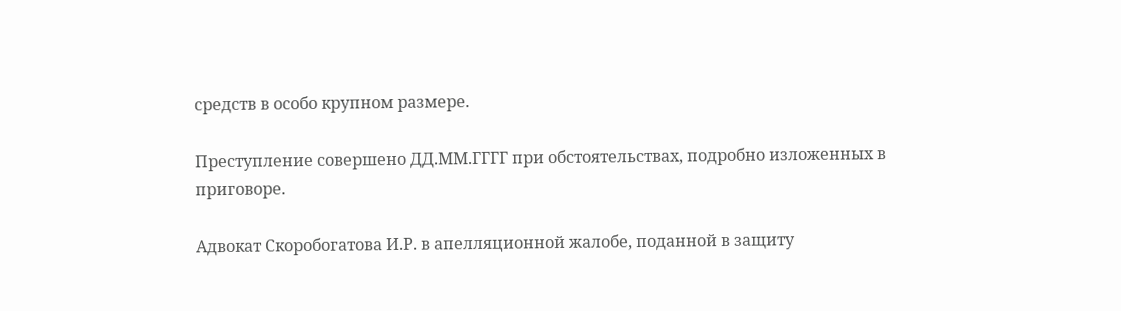средств в особо крупном размере.

Преступление совершено ДД.ММ.ГГГГ при обстоятельствах, подробно изложенных в приговоре.

Адвокат Скоробогатова И.Р. в апелляционной жалобе, поданной в защиту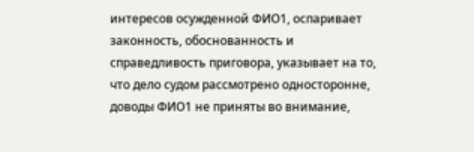интересов осужденной ФИО1, оспаривает законность, обоснованность и справедливость приговора, указывает на то, что дело судом рассмотрено односторонне, доводы ФИО1 не приняты во внимание,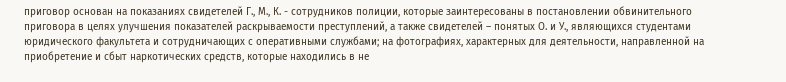приговор основан на показаниях свидетелей Г., М., К. - сотрудников полиции, которые заинтересованы в постановлении обвинительного приговора в целях улучшения показателей раскрываемости преступлений, а также свидетелей – понятых О. и У., являющихся студентами юридического факультета и сотрудничающих с оперативными службами; на фотографиях, характерных для деятельности, направленной на приобретение и сбыт наркотических средств, которые находились в не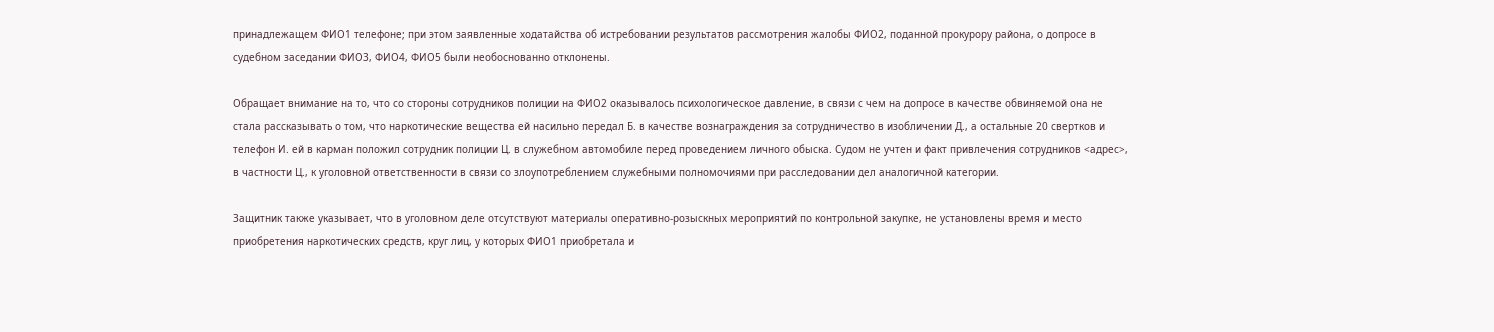принадлежащем ФИО1 телефоне; при этом заявленные ходатайства об истребовании результатов рассмотрения жалобы ФИО2, поданной прокурору района, о допросе в судебном заседании ФИО3, ФИО4, ФИО5 были необоснованно отклонены.

Обращает внимание на то, что со стороны сотрудников полиции на ФИО2 оказывалось психологическое давление, в связи с чем на допросе в качестве обвиняемой она не стала рассказывать о том, что наркотические вещества ей насильно передал Б. в качестве вознаграждения за сотрудничество в изобличении Д., а остальные 20 свертков и телефон И. ей в карман положил сотрудник полиции Ц. в служебном автомобиле перед проведением личного обыска. Судом не учтен и факт привлечения сотрудников <адрес>, в частности Ц., к уголовной ответственности в связи со злоупотреблением служебными полномочиями при расследовании дел аналогичной категории.

Защитник также указывает, что в уголовном деле отсутствуют материалы оперативно-розыскных мероприятий по контрольной закупке, не установлены время и место приобретения наркотических средств, круг лиц, у которых ФИО1 приобретала и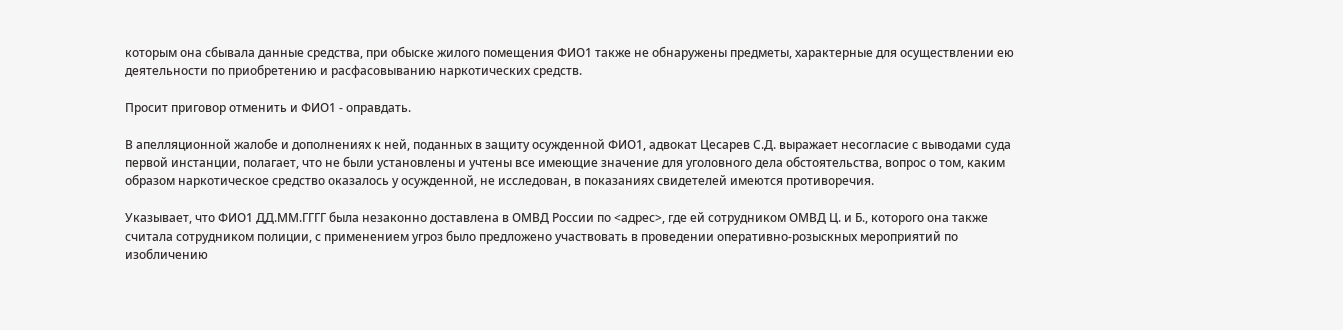которым она сбывала данные средства, при обыске жилого помещения ФИО1 также не обнаружены предметы, характерные для осуществлении ею деятельности по приобретению и расфасовыванию наркотических средств.

Просит приговор отменить и ФИО1 - оправдать.

В апелляционной жалобе и дополнениях к ней, поданных в защиту осужденной ФИО1, адвокат Цесарев С.Д. выражает несогласие с выводами суда первой инстанции, полагает, что не были установлены и учтены все имеющие значение для уголовного дела обстоятельства, вопрос о том, каким образом наркотическое средство оказалось у осужденной, не исследован, в показаниях свидетелей имеются противоречия.

Указывает, что ФИО1 ДД.ММ.ГГГГ была незаконно доставлена в ОМВД России по <адрес>, где ей сотрудником ОМВД Ц. и Б., которого она также считала сотрудником полиции, с применением угроз было предложено участвовать в проведении оперативно-розыскных мероприятий по изобличению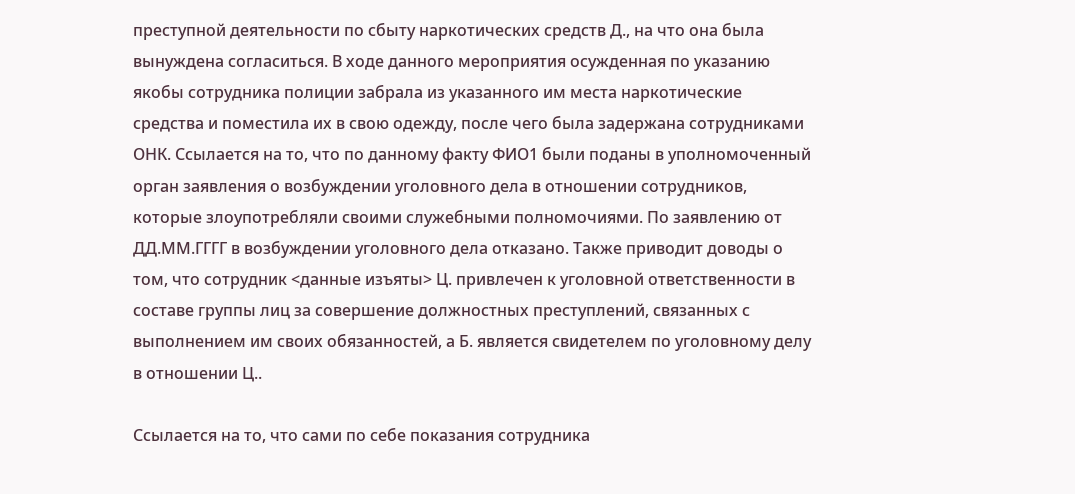преступной деятельности по сбыту наркотических средств Д., на что она была вынуждена согласиться. В ходе данного мероприятия осужденная по указанию якобы сотрудника полиции забрала из указанного им места наркотические средства и поместила их в свою одежду, после чего была задержана сотрудниками ОНК. Ссылается на то, что по данному факту ФИО1 были поданы в уполномоченный орган заявления о возбуждении уголовного дела в отношении сотрудников, которые злоупотребляли своими служебными полномочиями. По заявлению от ДД.ММ.ГГГГ в возбуждении уголовного дела отказано. Также приводит доводы о том, что сотрудник <данные изъяты> Ц. привлечен к уголовной ответственности в составе группы лиц за совершение должностных преступлений, связанных с выполнением им своих обязанностей, а Б. является свидетелем по уголовному делу в отношении Ц..

Ссылается на то, что сами по себе показания сотрудника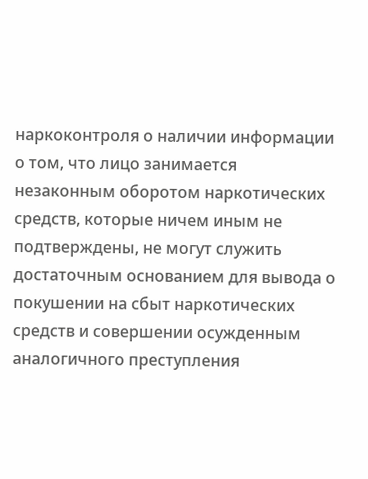наркоконтроля о наличии информации о том, что лицо занимается незаконным оборотом наркотических средств, которые ничем иным не подтверждены, не могут служить достаточным основанием для вывода о покушении на сбыт наркотических средств и совершении осужденным аналогичного преступления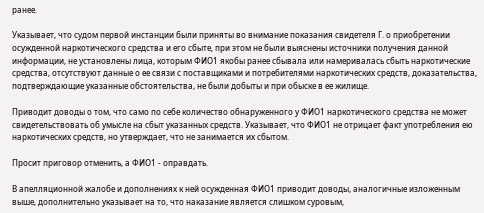ранее.

Указывает, что судом первой инстанции были приняты во внимание показания свидетеля Г. о приобретении осужденной наркотического средства и его сбыте, при этом не были выяснены источники получения данной информации, не установлены лица, которым ФИО1 якобы ранее сбывала или намеривалась сбыть наркотические средства, отсутствуют данные о ее связи с поставщиками и потребителями наркотических средств, доказательства, подтверждающие указанные обстоятельства, не были добыты и при обыске в ее жилище.

Приводит доводы о том, что само по себе количество обнаруженного у ФИО1 наркотического средства не может свидетельствовать об умысле на сбыт указанных средств. Указывает, что ФИО1 не отрицает факт употребления ею наркотических средств, но утверждает, что не занимается их сбытом.

Просит приговор отменить, а ФИО1 - оправдать.

В апелляционной жалобе и дополнениях к ней осужденная ФИО1 приводит доводы, аналогичные изложенным выше, дополнительно указывает на то, что наказание является слишком суровым,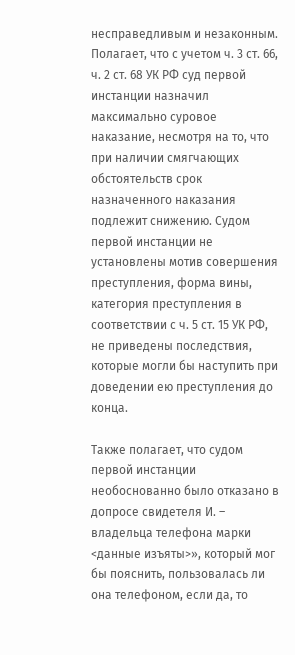несправедливым и незаконным. Полагает, что с учетом ч. 3 ст. 66, ч. 2 ст. 68 УК РФ суд первой инстанции назначил максимально суровое наказание, несмотря на то, что при наличии смягчающих обстоятельств срок назначенного наказания подлежит снижению. Судом первой инстанции не установлены мотив совершения преступления, форма вины, категория преступления в соответствии с ч. 5 ст. 15 УК РФ, не приведены последствия, которые могли бы наступить при доведении ею преступления до конца.

Также полагает, что судом первой инстанции необоснованно было отказано в допросе свидетеля И. – владельца телефона марки <данные изъяты>», который мог бы пояснить, пользовалась ли она телефоном, если да, то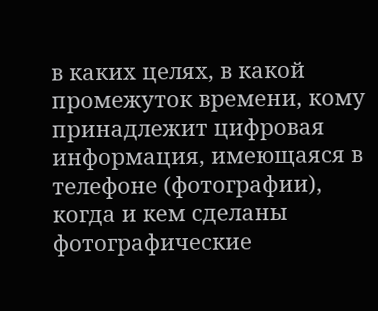в каких целях, в какой промежуток времени, кому принадлежит цифровая информация, имеющаяся в телефоне (фотографии), когда и кем сделаны фотографические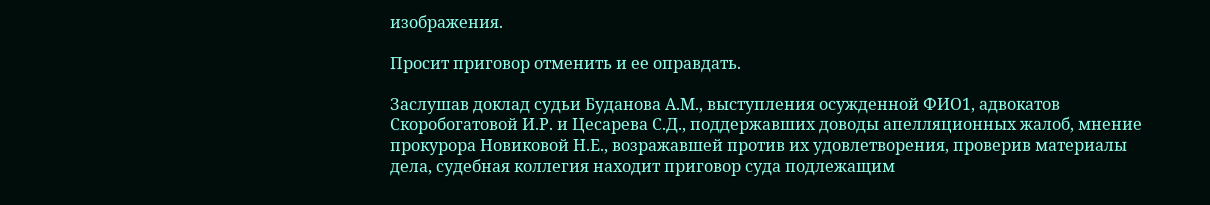изображения.

Просит приговор отменить и ее оправдать.

Заслушав доклад судьи Буданова А.М., выступления осужденной ФИО1, адвокатов Скоробогатовой И.Р. и Цесарева С.Д., поддержавших доводы апелляционных жалоб, мнение прокурора Новиковой Н.Е., возражавшей против их удовлетворения, проверив материалы дела, судебная коллегия находит приговор суда подлежащим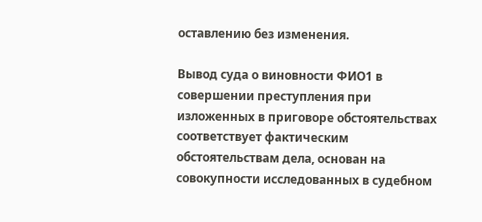оставлению без изменения.

Вывод суда о виновности ФИО1 в совершении преступления при изложенных в приговоре обстоятельствах соответствует фактическим обстоятельствам дела, основан на совокупности исследованных в судебном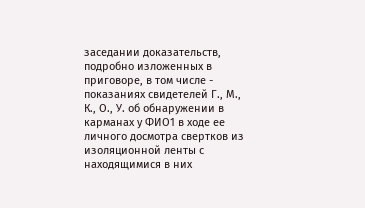заседании доказательств, подробно изложенных в приговоре, в том числе - показаниях свидетелей Г., М., К., О., У. об обнаружении в карманах у ФИО1 в ходе ее личного досмотра свертков из изоляционной ленты с находящимися в них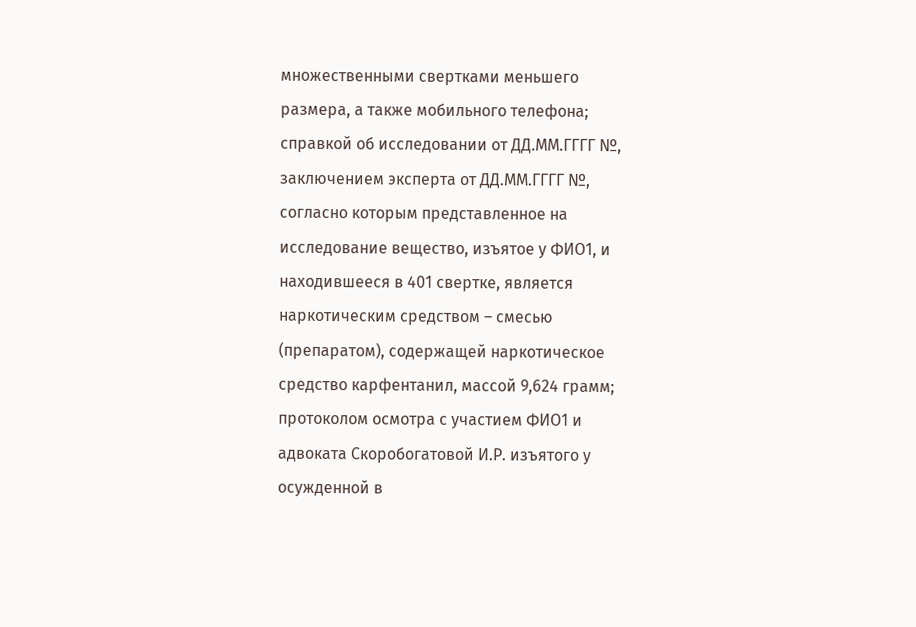множественными свертками меньшего размера, а также мобильного телефона; справкой об исследовании от ДД.ММ.ГГГГ №, заключением эксперта от ДД.ММ.ГГГГ №, согласно которым представленное на исследование вещество, изъятое у ФИО1, и находившееся в 401 свертке, является наркотическим средством – смесью (препаратом), содержащей наркотическое средство карфентанил, массой 9,624 грамм; протоколом осмотра с участием ФИО1 и адвоката Скоробогатовой И.Р. изъятого у осужденной в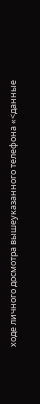ходе личного досмотра вышеуказанного телефона «<данные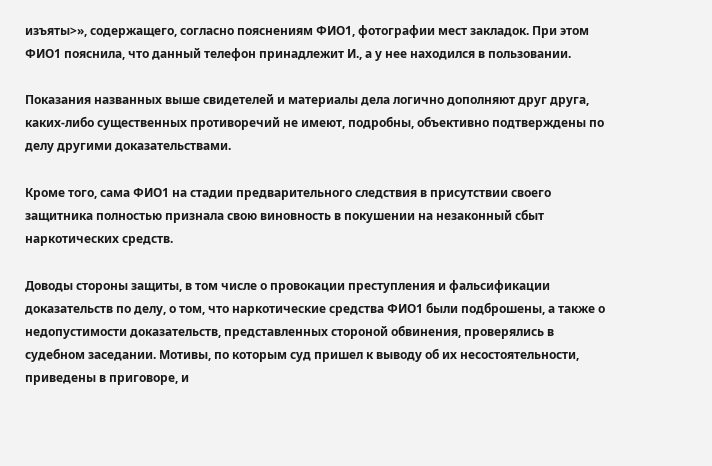изъяты>», содержащего, согласно пояснениям ФИО1, фотографии мест закладок. При этом ФИО1 пояснила, что данный телефон принадлежит И., а у нее находился в пользовании.

Показания названных выше свидетелей и материалы дела логично дополняют друг друга, каких-либо существенных противоречий не имеют, подробны, объективно подтверждены по делу другими доказательствами.

Кроме того, сама ФИО1 на стадии предварительного следствия в присутствии своего защитника полностью признала свою виновность в покушении на незаконный сбыт наркотических средств.

Доводы стороны защиты, в том числе о провокации преступления и фальсификации доказательств по делу, о том, что наркотические средства ФИО1 были подброшены, а также о недопустимости доказательств, представленных стороной обвинения, проверялись в судебном заседании. Мотивы, по которым суд пришел к выводу об их несостоятельности, приведены в приговоре, и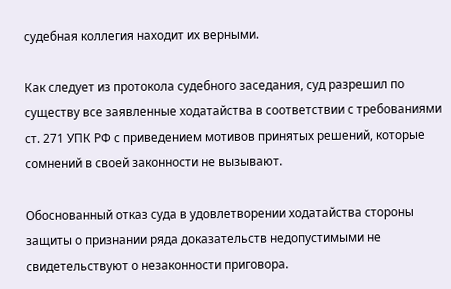судебная коллегия находит их верными.

Как следует из протокола судебного заседания, суд разрешил по существу все заявленные ходатайства в соответствии с требованиями ст. 271 УПК РФ с приведением мотивов принятых решений, которые сомнений в своей законности не вызывают.

Обоснованный отказ суда в удовлетворении ходатайства стороны защиты о признании ряда доказательств недопустимыми не свидетельствуют о незаконности приговора.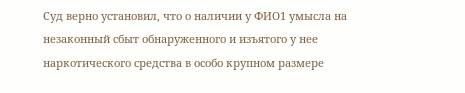Суд верно установил, что о наличии у ФИО1 умысла на незаконный сбыт обнаруженного и изъятого у нее наркотического средства в особо крупном размере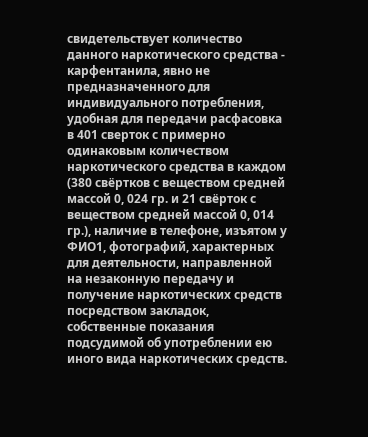свидетельствует количество данного наркотического средства - карфентанила, явно не предназначенного для индивидуального потребления, удобная для передачи расфасовка в 401 сверток с примерно одинаковым количеством наркотического средства в каждом (380 свёртков с веществом средней массой 0, 024 гр. и 21 свёрток с веществом средней массой 0, 014 гр.), наличие в телефоне, изъятом у ФИО1, фотографий, характерных для деятельности, направленной на незаконную передачу и получение наркотических средств посредством закладок, собственные показания подсудимой об употреблении ею иного вида наркотических средств.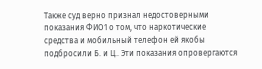Также суд верно признал недостоверными показания ФИО1 о том, что наркотические средства и мобильный телефон ей якобы подбросили Б. и Ц.. Эти показания опровергаются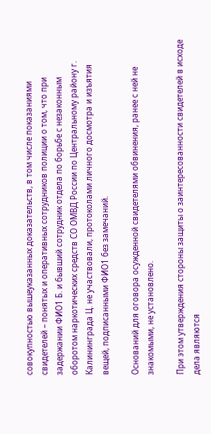совокупностью вышеуказанных доказательств, в том числе показаниями свидетелей – понятых и оперативных сотрудников полиции о том, что при задержании ФИО1 Б. и бывший сотрудник отдела по борьбе с незаконным оборотом наркотических средств СО ОМВД России по Центральному району г. Калининграда Ц. не участвовали, протоколами личного досмотра и изъятия вещей, подписанными ФИО1 без замечаний.

Оснований для оговора осужденной свидетелями обвинения, ранее с ней не знакомыми, не установлено.

При этом утверждения стороны защиты о заинтересованности свидетелей в исходе дела являются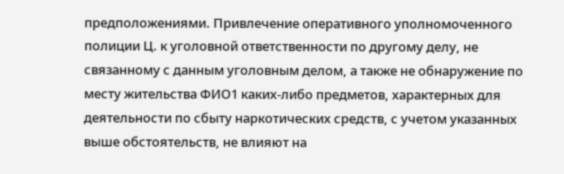предположениями. Привлечение оперативного уполномоченного полиции Ц. к уголовной ответственности по другому делу, не связанному с данным уголовным делом, а также не обнаружение по месту жительства ФИО1 каких-либо предметов, характерных для деятельности по сбыту наркотических средств, с учетом указанных выше обстоятельств, не влияют на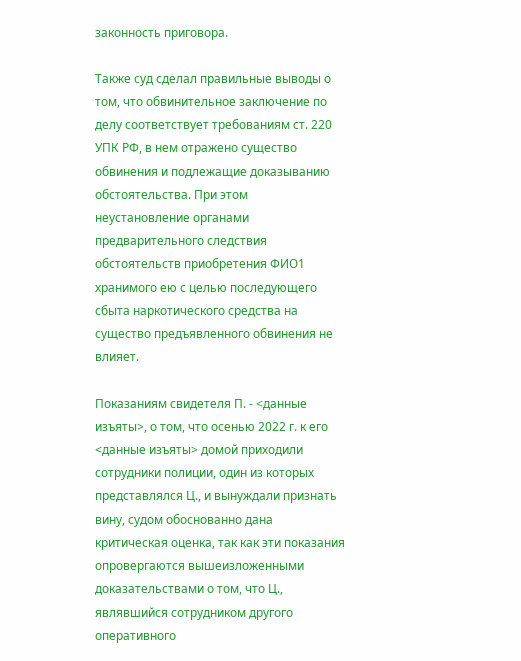законность приговора.

Также суд сделал правильные выводы о том, что обвинительное заключение по делу соответствует требованиям ст. 220 УПК РФ, в нем отражено существо обвинения и подлежащие доказыванию обстоятельства. При этом неустановление органами предварительного следствия обстоятельств приобретения ФИО1 хранимого ею с целью последующего сбыта наркотического средства на существо предъявленного обвинения не влияет.

Показаниям свидетеля П. - <данные изъяты>, о том, что осенью 2022 г. к его <данные изъяты> домой приходили сотрудники полиции, один из которых представлялся Ц., и вынуждали признать вину, судом обоснованно дана критическая оценка, так как эти показания опровергаются вышеизложенными доказательствами о том, что Ц., являвшийся сотрудником другого оперативного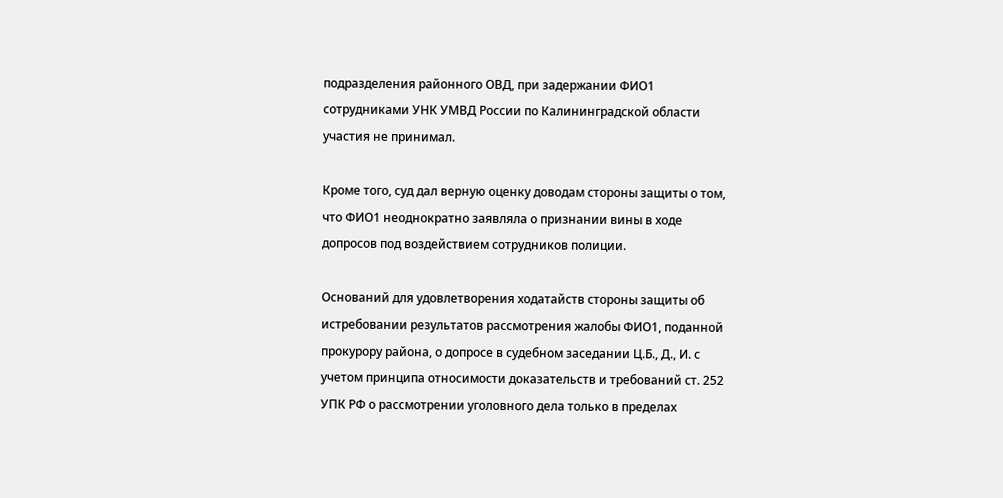подразделения районного ОВД, при задержании ФИО1 сотрудниками УНК УМВД России по Калининградской области участия не принимал.

Кроме того, суд дал верную оценку доводам стороны защиты о том, что ФИО1 неоднократно заявляла о признании вины в ходе допросов под воздействием сотрудников полиции.

Оснований для удовлетворения ходатайств стороны защиты об истребовании результатов рассмотрения жалобы ФИО1, поданной прокурору района, о допросе в судебном заседании Ц.Б., Д., И. с учетом принципа относимости доказательств и требований ст. 252 УПК РФ о рассмотрении уголовного дела только в пределах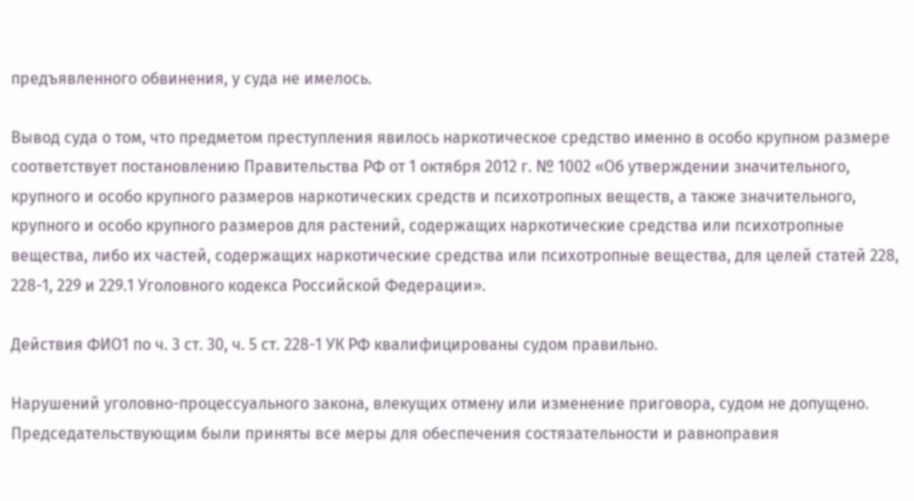предъявленного обвинения, у суда не имелось.

Вывод суда о том, что предметом преступления явилось наркотическое средство именно в особо крупном размере соответствует постановлению Правительства РФ от 1 октября 2012 г. № 1002 «Об утверждении значительного, крупного и особо крупного размеров наркотических средств и психотропных веществ, а также значительного, крупного и особо крупного размеров для растений, содержащих наркотические средства или психотропные вещества, либо их частей, содержащих наркотические средства или психотропные вещества, для целей статей 228, 228-1, 229 и 229.1 Уголовного кодекса Российской Федерации».

Действия ФИО1 по ч. 3 ст. 30, ч. 5 ст. 228-1 УК РФ квалифицированы судом правильно.

Нарушений уголовно-процессуального закона, влекущих отмену или изменение приговора, судом не допущено. Председательствующим были приняты все меры для обеспечения состязательности и равноправия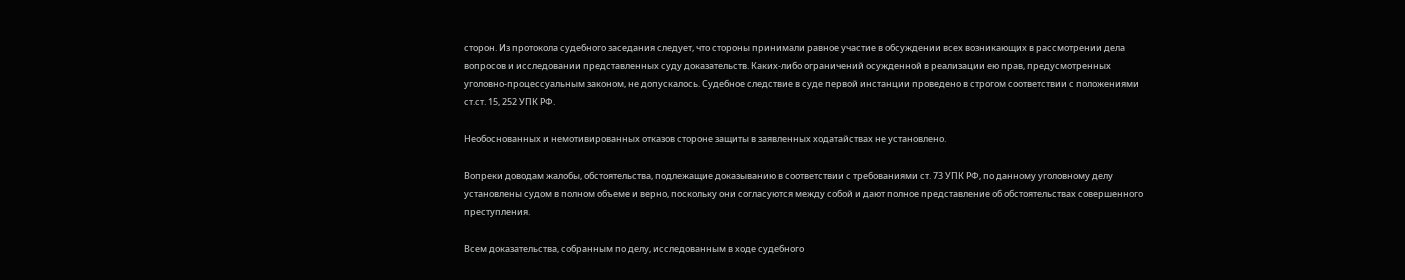сторон. Из протокола судебного заседания следует, что стороны принимали равное участие в обсуждении всех возникающих в рассмотрении дела вопросов и исследовании представленных суду доказательств. Каких-либо ограничений осужденной в реализации ею прав, предусмотренных уголовно-процессуальным законом, не допускалось. Судебное следствие в суде первой инстанции проведено в строгом соответствии с положениями ст.ст. 15, 252 УПК РФ.

Необоснованных и немотивированных отказов стороне защиты в заявленных ходатайствах не установлено.

Вопреки доводам жалобы, обстоятельства, подлежащие доказыванию в соответствии с требованиями ст. 73 УПК РФ, по данному уголовному делу установлены судом в полном объеме и верно, поскольку они согласуются между собой и дают полное представление об обстоятельствах совершенного преступления.

Всем доказательства, собранным по делу, исследованным в ходе судебного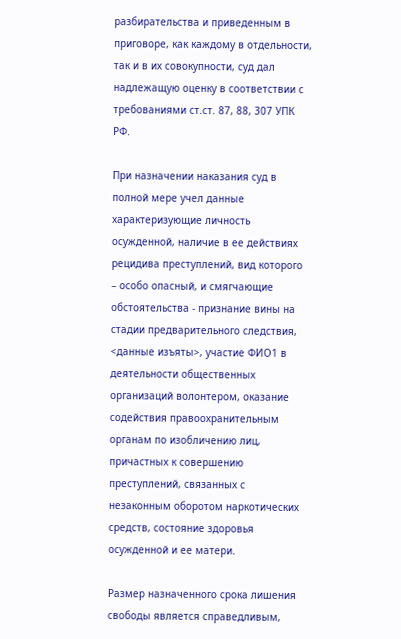разбирательства и приведенным в приговоре, как каждому в отдельности, так и в их совокупности, суд дал надлежащую оценку в соответствии с требованиями ст.ст. 87, 88, 307 УПК РФ.

При назначении наказания суд в полной мере учел данные характеризующие личность осужденной, наличие в ее действиях рецидива преступлений, вид которого – особо опасный, и смягчающие обстоятельства - признание вины на стадии предварительного следствия, <данные изъяты>, участие ФИО1 в деятельности общественных организаций волонтером, оказание содействия правоохранительным органам по изобличению лиц, причастных к совершению преступлений, связанных с незаконным оборотом наркотических средств, состояние здоровья осужденной и ее матери.

Размер назначенного срока лишения свободы является справедливым,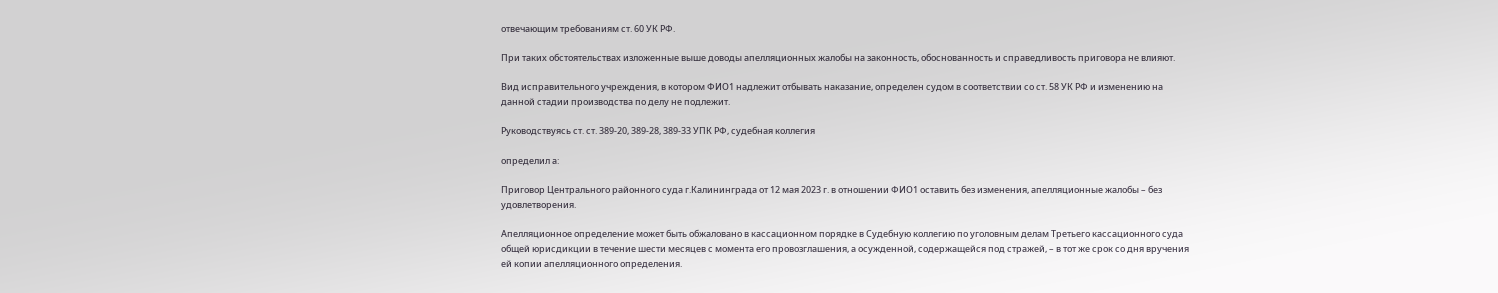отвечающим требованиям ст. 60 УК РФ.

При таких обстоятельствах изложенные выше доводы апелляционных жалобы на законность, обоснованность и справедливость приговора не влияют.

Вид исправительного учреждения, в котором ФИО1 надлежит отбывать наказание, определен судом в соответствии со ст. 58 УК РФ и изменению на данной стадии производства по делу не подлежит.

Руководствуясь ст. ст. 389-20, 389-28, 389-33 УПК РФ, судебная коллегия

определил а:

Приговор Центрального районного суда г.Калининграда от 12 мая 2023 г. в отношении ФИО1 оставить без изменения, апелляционные жалобы – без удовлетворения.

Апелляционное определение может быть обжаловано в кассационном порядке в Судебную коллегию по уголовным делам Третьего кассационного суда общей юрисдикции в течение шести месяцев с момента его провозглашения, а осужденной, содержащейся под стражей, – в тот же срок со дня вручения ей копии апелляционного определения.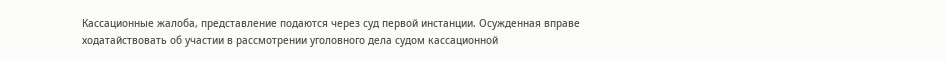Кассационные жалоба, представление подаются через суд первой инстанции. Осужденная вправе ходатайствовать об участии в рассмотрении уголовного дела судом кассационной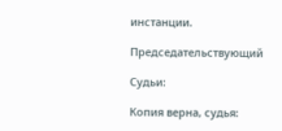инстанции.

Председательствующий

Судьи:

Копия верна, судья: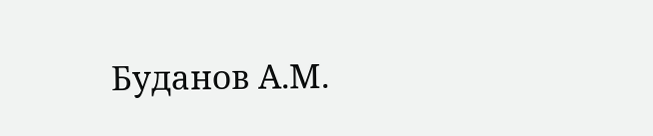Буданов А.М.